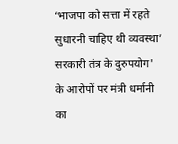‘भाजपा को सत्ता में रहते सुधारनी चाहिए थी व्यवस्था’
सरकारी तंत्र के दुरुपयोग' के आरोपों पर मंत्री धर्मानी का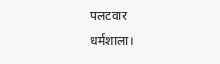पलटवार
धर्मशाला।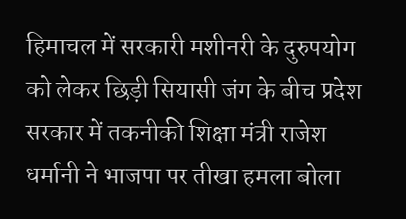हिमाचल में सरकारी मशीनरी के दुरुपयोग को लेकर छिड़ी सियासी जंग के बीच प्रदेश सरकार में तकनीकी शिक्षा मंत्री राजेश धर्मानी ने भाजपा पर तीखा हमला बोला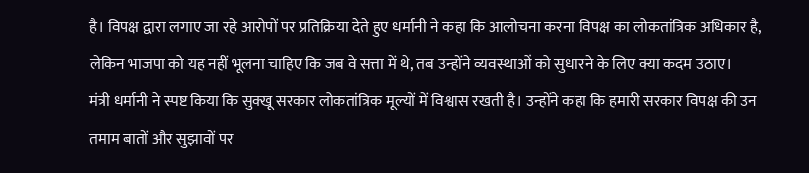है। विपक्ष द्वारा लगाए जा रहे आरोपों पर प्रतिक्रिया देते हुए धर्मानी ने कहा कि आलोचना करना विपक्ष का लोकतांत्रिक अधिकार है, लेकिन भाजपा को यह नहीं भूलना चाहिए कि जब वे सत्ता में थे, तब उन्होंने व्यवस्थाओं को सुधारने के लिए क्या कदम उठाए।
मंत्री धर्मानी ने स्पष्ट किया कि सुक्खू सरकार लोकतांत्रिक मूल्यों में विश्वास रखती है। उन्होंने कहा कि हमारी सरकार विपक्ष की उन तमाम बातों और सुझावों पर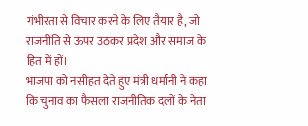गंभीरता से विचार करने के लिए तैयार है, जो राजनीति से ऊपर उठकर प्रदेश और समाज के हित में हों।
भाजपा को नसीहत देते हुए मंत्री धर्मानी ने कहा कि चुनाव का फैसला राजनीतिक दलों के नेता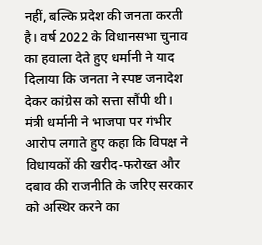नहीं, बल्कि प्रदेश की जनता करती है। वर्ष 2022 के विधानसभा चुनाव का हवाला देते हुए धर्मानी ने याद दिलाया कि जनता ने स्पष्ट जनादेश देकर कांग्रेस को सत्ता सौंपी थी।
मंत्री धर्मानी ने भाजपा पर गंभीर आरोप लगाते हुए कहा कि विपक्ष ने विधायकों की खरीद-फरोख्त और दबाव की राजनीति के जरिए सरकार को अस्थिर करने का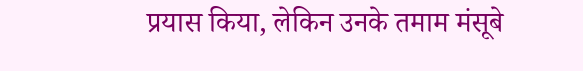प्रयास किया, लेकिन उनके तमाम मंसूबे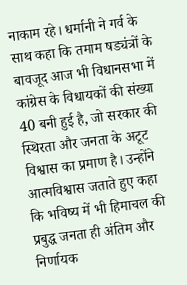नाकाम रहे। धर्मानी ने गर्व के साथ कहा कि तमाम षड्यंत्रों के बावजूद आज भी विधानसभा में कांग्रेस के विधायकों की संख्या 40 बनी हुई है, जो सरकार की स्थिरता और जनता के अटूट विश्वास का प्रमाण है। उन्होंने आत्मविश्वास जताते हुए कहा कि भविष्य में भी हिमाचल की प्रबुद्ध जनता ही अंतिम और निर्णायक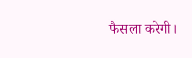फैसला करेगी।